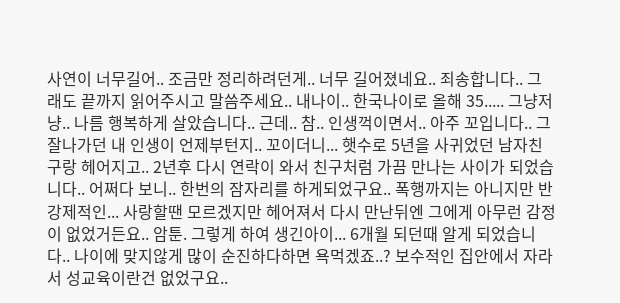사연이 너무길어.. 조금만 정리하려던게.. 너무 길어졌네요.. 죄송합니다.. 그래도 끝까지 읽어주시고 말씀주세요.. 내나이.. 한국나이로 올해 35..... 그냥저냥.. 나름 행복하게 살았습니다.. 근데.. 참.. 인생꺽이면서.. 아주 꼬입니다.. 그 잘나가던 내 인생이 언제부턴지.. 꼬이더니... 햇수로 5년을 사귀었던 남자친구랑 헤어지고.. 2년후 다시 연락이 와서 친구처럼 가끔 만나는 사이가 되었습니다.. 어쩌다 보니.. 한번의 잠자리를 하게되었구요.. 폭행까지는 아니지만 반 강제적인... 사랑할땐 모르겠지만 헤어져서 다시 만난뒤엔 그에게 아무런 감정이 없었거든요.. 암툰. 그렇게 하여 생긴아이... 6개월 되던때 알게 되었습니다.. 나이에 맞지않게 많이 순진하다하면 욕먹겠죠..? 보수적인 집안에서 자라서 성교육이란건 없었구요..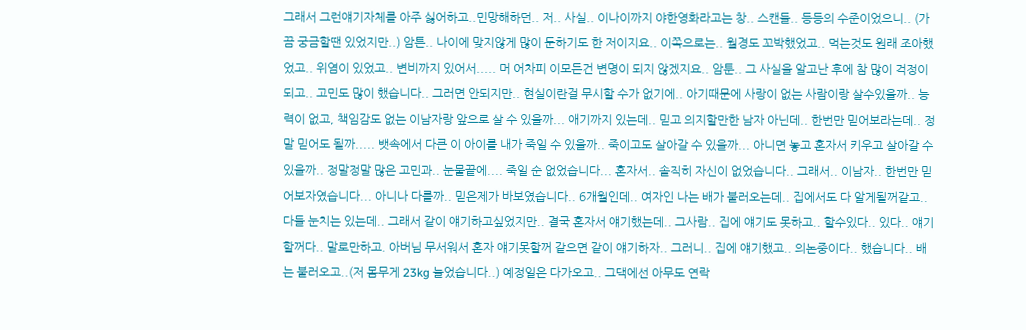그래서 그런얘기자체를 아주 싫어하고..민망해하던.. 저.. 사실.. 이나이까지 야한영화라고는 창.. 스캔들.. 등등의 수준이었으니.. (가끔 궁금할땐 있었지만..) 암튼.. 나이에 맞지않게 많이 둔하기도 한 저이지요.. 이쪽으로는.. 월경도 꼬박했었고.. 먹는것도 원래 조아했었고.. 위염이 있었고.. 변비까지 있어서..... 머 어차피 이모든건 변명이 되지 않겠지요.. 암툰.. 그 사실을 알고난 후에 참 많이 걱정이 되고.. 고민도 많이 했습니다.. 그러면 안되지만.. 현실이란걸 무시할 수가 없기에.. 아기때문에 사랑이 없는 사람이랑 살수있을까.. 능력이 없고, 책임감도 없는 이남자랑 앞으로 살 수 있을까... 애기까지 있는데.. 믿고 의지할만한 남자 아닌데.. 한번만 믿어보라는데.. 정말 믿어도 될까..... 뱃속에서 다큰 이 아이를 내가 죽일 수 있을까.. 죽이고도 살아갈 수 있을까... 아니면 놓고 혼자서 키우고 살아갈 수 있을까.. 정말정말 많은 고민과.. 눈물끝에.... 죽일 순 없었습니다... 혼자서.. 솔직히 자신이 없었습니다.. 그래서.. 이남자.. 한번만 믿어보자였습니다... 아니나 다를까.. 믿은제가 바보였습니다.. 6개월인데.. 여자인 나는 배가 불러오는데.. 집에서도 다 알게될꺼같고.. 다들 눈치는 있는데.. 그래서 같이 얘기하고싶었지만.. 결국 혼자서 얘기했는데.. 그사람.. 집에 얘기도 못하고.. 할수있다.. 있다.. 얘기할꺼다.. 말로만하고. 아버님 무서워서 혼자 얘기못할꺼 같으면 같이 얘기하자.. 그러니.. 집에 얘기했고.. 의논중이다.. 했습니다.. 배는 불러오고..(저 몸무게 23kg 늘었습니다..) 예정일은 다가오고.. 그댁에선 아무도 연락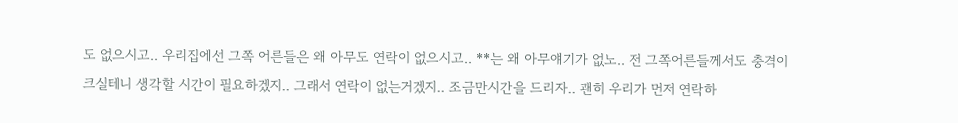도 없으시고.. 우리집에선 그쪽 어른들은 왜 아무도 연락이 없으시고.. **는 왜 아무얘기가 없노.. 전 그쪽어른들께서도 충격이 크실테니 생각할 시간이 필요하겠지.. 그래서 연락이 없는거겠지.. 조금만시간을 드리자.. 괜히 우리가 먼저 연락하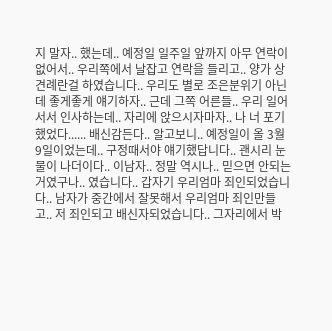지 말자.. 했는데.. 예정일 일주일 앞까지 아무 연락이 없어서.. 우리쪽에서 날잡고 연락을 들리고.. 양가 상견례란걸 하였습니다.. 우리도 별로 조은분위기 아닌데 좋게좋게 얘기하자.. 근데 그쪽 어른들.. 우리 일어서서 인사하는데.. 자리에 앉으시자마자.. 나 너 포기했었다...... 배신감든다.. 알고보니.. 예정일이 올 3월9일이었는데.. 구정때서야 얘기했답니다.. 괜시리 눈물이 나더이다.. 이남자.. 정말 역시나.. 믿으면 안되는거였구나.. 였습니다.. 갑자기 우리엄마 죄인되었습니다.. 남자가 중간에서 잘못해서 우리엄마 죄인만들고.. 저 죄인되고 배신자되었습니다.. 그자리에서 박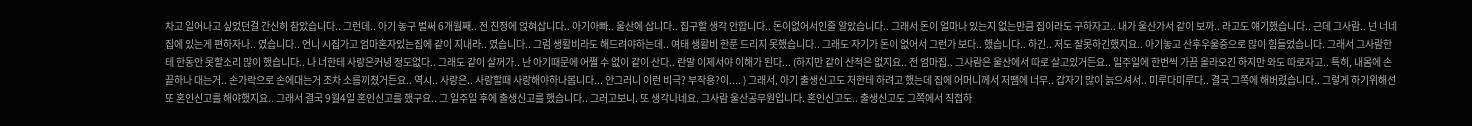차고 일어나고 싶었던걸 간신히 참았습니다.. 그런데.. 아기 놓구 벌써 6개월째.. 전 친정에 얹혀삽니다.. 아기아빠.. 울산에 삽니다.. 집구할 생각 안합니다.. 돈이없어서인줄 알았습니다.. 그래서 돈이 얼마나 있는지 없는만큼 집이라도 구하자고.. 내가 울산가서 같이 보까.. 라고도 얘기했습니다.. 근데 그사람.. 넌 너네집에 있는게 편하자나.. 였습니다.. 언니 시집가고 엄마혼자있는집에 같이 지내라.. 였습니다.. 그럼 생활비라도 해드려야하는데.. 여태 생활비 한푼 드리지 못했습니다.. 그래도 자기가 돈이 없어서 그런가 보다.. 했습니다.. 하긴.. 저도 잘못하긴했지요.. 아기놓고 산후우울증으로 많이 힘들었습니다. 그래서 그사람한테 한동안 못할소리 많이 했습니다.. 나 너한테 사랑은커녕 정도없다.. 그래도 같이 살꺼가.. 난 아기때문에 어쩔 수 없이 같이 산다.. 란말 이제서야 이해가 된다... (하지만 같이 산적은 없지요.. 전 엄마집.. 그사람은 울산에서 따로 살고있거든요.. 일주일에 한번씩 가끔 올라오긴 하지만 와도 따로자고.. 특히, 내몸에 손끝하나 대는거.. 손가락으로 손에대는거 조차 소름끼쳤거든요.. 역시.. 사랑은.. 사랑할때 사랑해야하나봅니다... 안그러니 이런 비극? 부작용?이.... ) 그래서, 아기 출생신고도 저한테 하려고 했는데 집에 어머니께서 저땜에 너무.. 갑자기 많이 늙으셔서.. 미루다미루다.. 결국 그쪽에 해버렸습니다.. 그렇게 하기위해선 또 혼인신고를 해야했지요.. 그래서 결국 9월4일 혼인신고를 했구요.. 그 일주일 후에 출생신고를 했습니다.. 그러고보니. 또 생각나네요. 그사람 울산공무원입니다. 혼인신고도.. 출생신고도 그쪽에서 직접하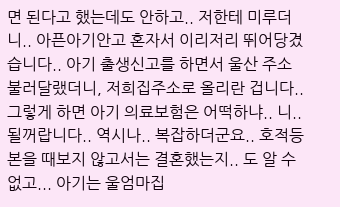면 된다고 했는데도 안하고.. 저한테 미루더니.. 아픈아기안고 혼자서 이리저리 뛰어당겼습니다.. 아기 출생신고를 하면서 울산 주소 불러달랬더니, 저희집주소로 올리란 겁니다.. 그렇게 하면 아기 의료보험은 어떡하냐.. 니.. 될꺼랍니다.. 역시나.. 복잡하더군요.. 호적등본을 때보지 않고서는 결혼했는지.. 도 알 수 없고... 아기는 울엄마집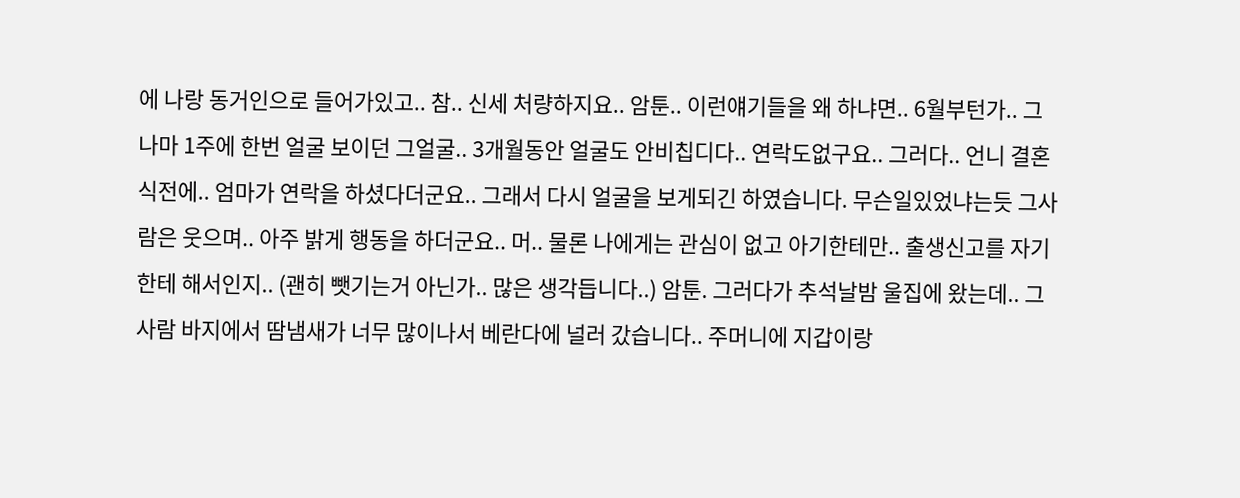에 나랑 동거인으로 들어가있고.. 참.. 신세 처량하지요.. 암툰.. 이런얘기들을 왜 하냐면.. 6월부턴가.. 그나마 1주에 한번 얼굴 보이던 그얼굴.. 3개월동안 얼굴도 안비칩디다.. 연락도없구요.. 그러다.. 언니 결혼식전에.. 엄마가 연락을 하셨다더군요.. 그래서 다시 얼굴을 보게되긴 하였습니다. 무슨일있었냐는듯 그사람은 웃으며.. 아주 밝게 행동을 하더군요.. 머.. 물론 나에게는 관심이 없고 아기한테만.. 출생신고를 자기한테 해서인지.. (괜히 뺏기는거 아닌가.. 많은 생각듭니다..) 암툰. 그러다가 추석날밤 울집에 왔는데.. 그사람 바지에서 땀냄새가 너무 많이나서 베란다에 널러 갔습니다.. 주머니에 지갑이랑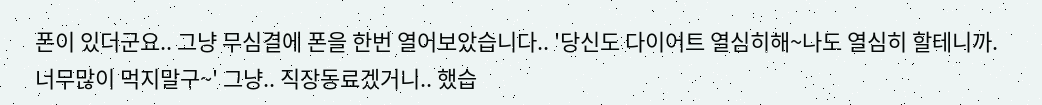폰이 있더군요.. 그냥 무심결에 폰을 한번 열어보았습니다.. '당신도 다이어트 열심히해~나도 열심히 할테니까. 너무많이 먹지말구~' 그냥.. 직장동료겠거니.. 했습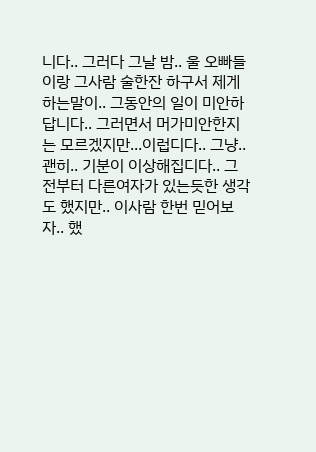니다.. 그러다 그날 밤.. 울 오빠들이랑 그사람 술한잔 하구서 제게 하는말이.. 그동안의 일이 미안하답니다.. 그러면서 머가미안한지는 모르겠지만...이럽디다.. 그냥.. 괜히.. 기분이 이상해집디다.. 그전부터 다른여자가 있는듯한 생각도 했지만.. 이사람 한번 믿어보자.. 했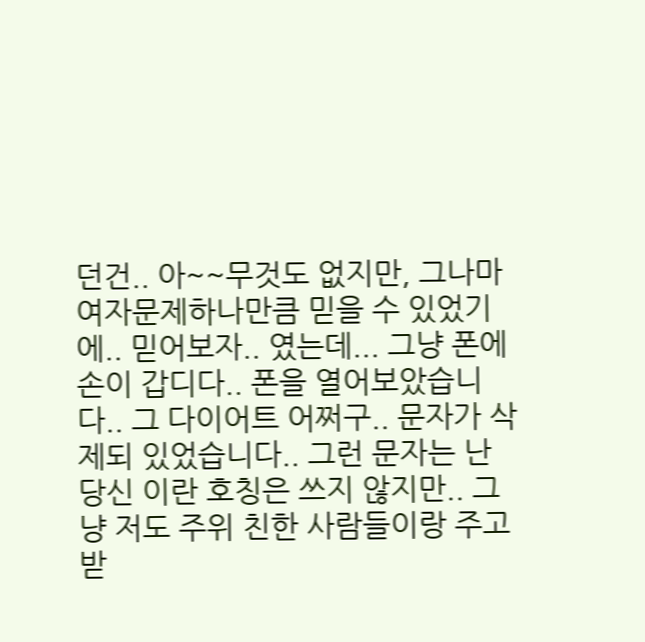던건.. 아~~무것도 없지만, 그나마 여자문제하나만큼 믿을 수 있었기에.. 믿어보자.. 였는데... 그냥 폰에 손이 갑디다.. 폰을 열어보았습니다.. 그 다이어트 어쩌구.. 문자가 삭제되 있었습니다.. 그런 문자는 난 당신 이란 호칭은 쓰지 않지만.. 그냥 저도 주위 친한 사람들이랑 주고 받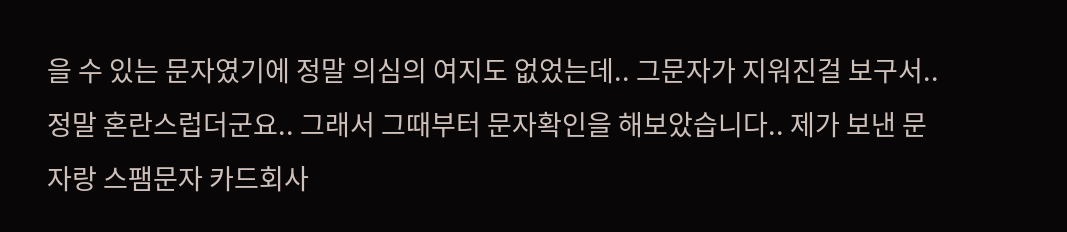을 수 있는 문자였기에 정말 의심의 여지도 없었는데.. 그문자가 지워진걸 보구서.. 정말 혼란스럽더군요.. 그래서 그때부터 문자확인을 해보았습니다.. 제가 보낸 문자랑 스팸문자 카드회사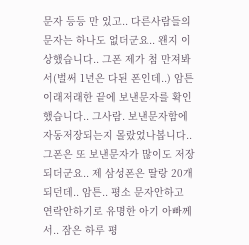문자 등등 만 있고.. 다른사람들의 문자는 하나도 없더군요.. 왠지 이상했습니다.. 그폰 제가 첨 만져봐서(벌써 1년은 다된 폰인데..) 암튼 이래저래한 끝에 보낸문자를 확인했습니다.. 그사람. 보낸문자함에 자동저장되는지 몰랐었나봅니다.. 그폰은 또 보낸문자가 많이도 저장되더군요.. 제 삼성폰은 딸랑 20개 되던데.. 암튼.. 평소 문자안하고 연락안하기로 유명한 아기 아빠께서.. 잠은 하루 평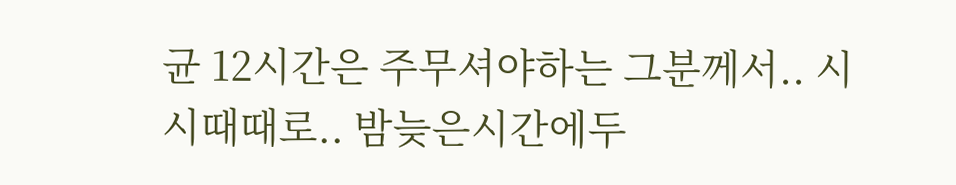균 12시간은 주무셔야하는 그분께서.. 시시때때로.. 밤늦은시간에두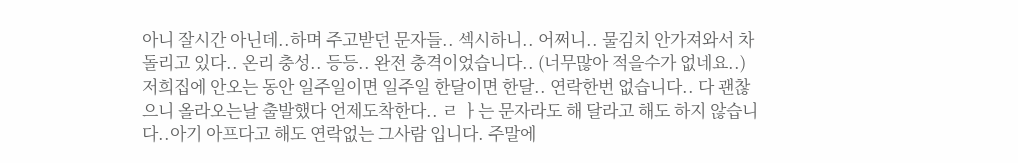아니 잘시간 아닌데..하며 주고받던 문자들.. 섹시하니.. 어쩌니.. 물김치 안가져와서 차돌리고 있다.. 온리 충성.. 등등.. 완전 충격이었습니다.. (너무많아 적을수가 없네요..) 저희집에 안오는 동안 일주일이면 일주일 한달이면 한달.. 연락한번 없습니다.. 다 괜찮으니 올라오는날 출발했다 언제도착한다.. ㄹ ㅏ는 문자라도 해 달라고 해도 하지 않습니다..아기 아프다고 해도 연락없는 그사람 입니다. 주말에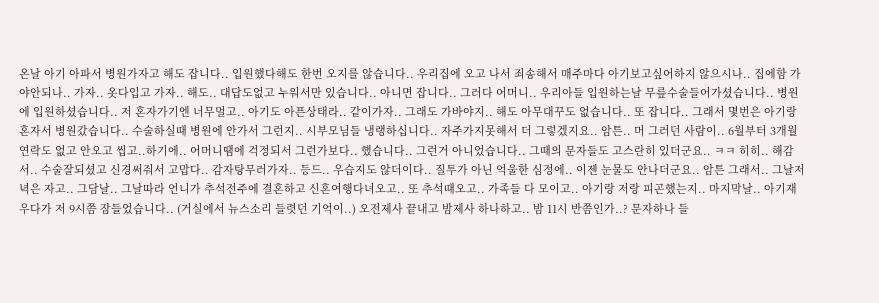온날 아기 아파서 병원가자고 해도 잡니다.. 입원했다해도 한번 오지를 않습니다.. 우리집에 오고 나서 죄송해서 매주마다 아기보고싶어하지 않으시나.. 집에함 가야안되나.. 가자.. 옷다입고 가자.. 해도.. 대답도없고 누워서만 있습니다.. 아니면 잡니다.. 그러다 어머니.. 우리아들 입원하는날 무릎수술들어가셨습니다.. 병원에 입원하셨습니다.. 저 혼자가기엔 너무멀고.. 아기도 아픈상태라.. 같이가자.. 그래도 가바야지.. 해도 아무대꾸도 없습니다.. 또 잡니다.. 그래서 몇번은 아기랑 혼자서 병원갔습니다.. 수술하실때 병원에 안가서 그런지.. 시부모님들 냉랭하십니다.. 자주가지못해서 더 그렇겠지요.. 암튼.. 머 그러던 사람이.. 6월부터 3개월 연락도 없고 안오고 씹고..하기에.. 어머니땜에 걱정되서 그런가보다.. 했습니다.. 그런거 아니었습니다.. 그때의 문자들도 고스란히 있더군요.. ㅋㅋ 히히.. 해감서.. 수술잘되셨고 신경써줘서 고맙다.. 감자탕무러가자.. 등드.. 우습지도 않더이다.. 질투가 아닌 억울한 심정에.. 이젠 눈물도 안나더군요.. 암튼 그래서.. 그날저녁은 자고.. 그담날.. 그날따라 언니가 추석전주에 결혼하고 신혼여행다녀오고.. 또 추석때오고.. 가족들 다 모이고.. 아기랑 저랑 피곤했는지.. 마지막날.. 아기재우다가 저 9시쯤 잠들었습니다.. (거실에서 뉴스소리 들렷던 기억이..) 오전제사 끝내고 밤제사 하나하고.. 밤 11시 반쯤인가..? 문자하나 들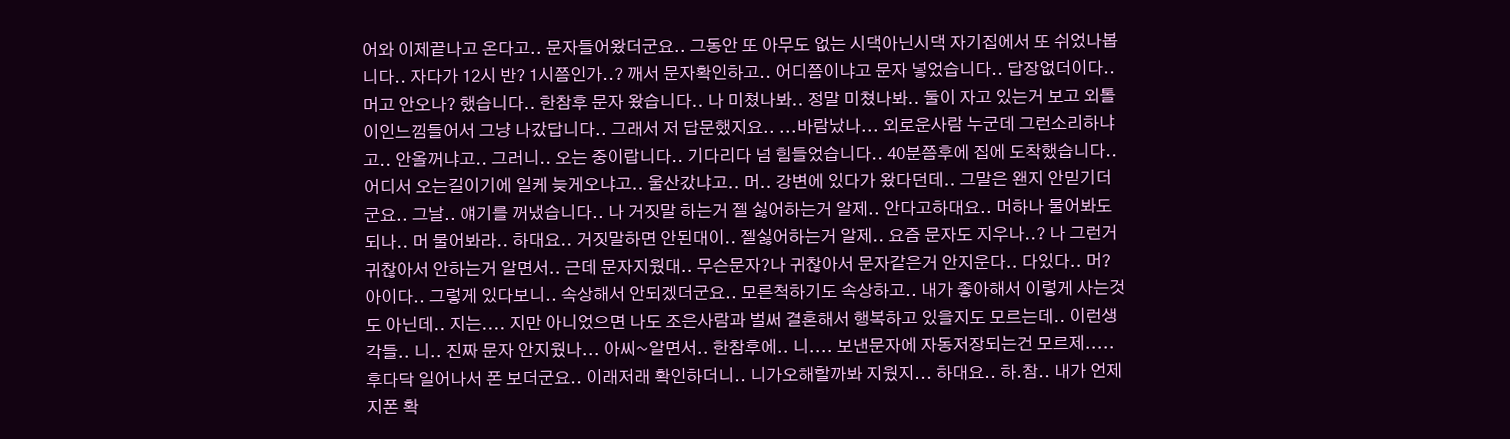어와 이제끝나고 온다고.. 문자들어왔더군요.. 그동안 또 아무도 없는 시댁아닌시댁 자기집에서 또 쉬었나봅니다.. 자다가 12시 반? 1시쯤인가..? 깨서 문자확인하고.. 어디쯤이냐고 문자 넣었습니다.. 답장없더이다.. 머고 안오나? 했습니다.. 한참후 문자 왔습니다.. 나 미쳤나봐.. 정말 미쳤나봐.. 둘이 자고 있는거 보고 외톨이인느낌들어서 그냥 나갔답니다.. 그래서 저 답문했지요.. ...바람났나... 외로운사람 누군데 그런소리하냐고.. 안올꺼냐고.. 그러니.. 오는 중이랍니다.. 기다리다 넘 힘들었습니다.. 40분쯤후에 집에 도착했습니다.. 어디서 오는길이기에 일케 늦게오냐고.. 울산갔냐고.. 머.. 강변에 있다가 왔다던데.. 그말은 왠지 안믿기더군요.. 그날.. 얘기를 꺼냈습니다.. 나 거짓말 하는거 젤 싫어하는거 알제.. 안다고하대요.. 머하나 물어봐도되나.. 머 물어봐라.. 하대요.. 거짓말하면 안된대이.. 젤싫어하는거 알제.. 요즘 문자도 지우나..? 나 그런거 귀찮아서 안하는거 알면서.. 근데 문자지웠대.. 무슨문자?나 귀찮아서 문자같은거 안지운다.. 다있다.. 머? 아이다.. 그렇게 있다보니.. 속상해서 안되겠더군요.. 모른척하기도 속상하고.. 내가 좋아해서 이렇게 사는것도 아닌데.. 지는.... 지만 아니었으면 나도 조은사람과 벌써 결혼해서 행복하고 있을지도 모르는데.. 이런생각들.. 니.. 진짜 문자 안지웠나... 아씨~알면서.. 한참후에.. 니.... 보낸문자에 자동저장되는건 모르제..... 후다닥 일어나서 폰 보더군요.. 이래저래 확인하더니.. 니가오해할까봐 지웠지... 하대요.. 하.참.. 내가 언제 지폰 확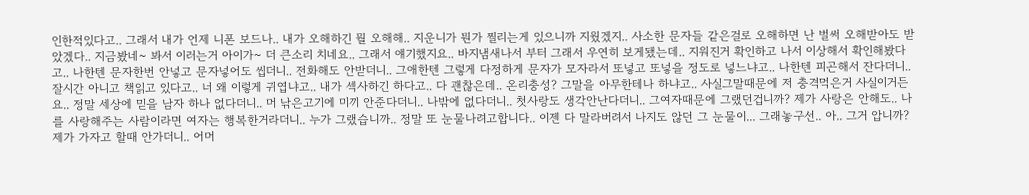인한적있다고.. 그래서 내가 언제 니폰 보드나.. 내가 오해하긴 뭘 오해해.. 지운니가 뭔가 찔리는게 있으니까 지웠겠지.. 사소한 문자들 같은걸로 오해하면 난 벌써 오해받아도 받았겠다.. 지금봤네~ 봐서 이러는거 아이가~ 더 큰소리 치네요.. 그래서 얘기했지요.. 바지냄새나서 부터 그래서 우연히 보게됐는데.. 지워진거 확인하고 나서 이상해서 확인해봤다고.. 나한텐 문자한번 안넣고 문자넣어도 씹더니.. 전화해도 안받더니.. 그애한텐 그렇게 다정하게 문자가 모자라서 또넣고 또넣을 정도로 넣느냐고.. 나한텐 피곤해서 잔다더니.. 잘시간 아니고 책읽고 있다고.. 너 왜 이렇게 귀엽냐고.. 내가 섹사하긴 하다고.. 다 괜찮은데.. 온리충성? 그말을 아무한테나 하냐고.. 사실그말때문에 저 충격먹은거 사실이거든요.. 정말 세상에 믿을 남자 하나 없다더니.. 머 낚은고기에 미끼 안준다더니.. 나밖에 없다더니.. 첫사랑도 생각안난다더니.. 그여자때문에 그랬던겁니까? 제가 사랑은 안해도.. 나를 사랑해주는 사람이라면 여자는 행복한거라더니.. 누가 그랬습니까.. 정말 또 눈물나려고합니다.. 이젠 다 말라버려서 나지도 않던 그 눈물이... 그래놓구선.. 아.. 그거 압니까? 제가 가자고 할때 안가더니.. 어머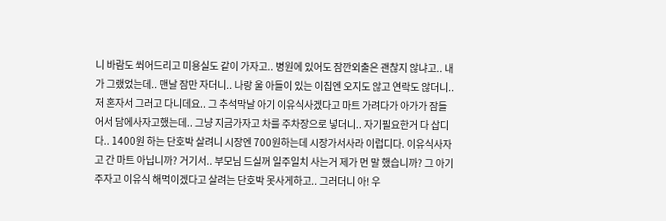니 바람도 쐬어드리고 미용실도 같이 가자고.. 병원에 있어도 잠깐외출은 괜찮지 않냐고.. 내가 그랬었는데.. 맨날 잠만 자더니.. 나랑 울 아들이 있는 이집엔 오지도 않고 연락도 않더니.. 저 혼자서 그러고 다니데요.. 그 추석막날 아기 이유식사겠다고 마트 가려다가 아가가 잠들어서 담에사자고했는데.. 그냥 지금가자고 차를 주차장으로 넣더니.. 자기필요한거 다 삽디다.. 1400원 하는 단호박 살려니 시장엔 700원하는데 시장가서사라 이럽디다. 이유식사자고 간 마트 아닙니까? 거기서.. 부모님 드실꺼 일주일치 사는거 제가 먼 말 했습니까? 그 아기 주자고 이유식 해먹이겠다고 살려는 단호박 못사게하고.. 그러더니 아! 우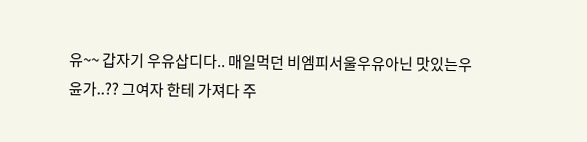유~~ 갑자기 우유삽디다.. 매일먹던 비엠피서울우유아닌 맛있는우윤가..?? 그여자 한테 가져다 주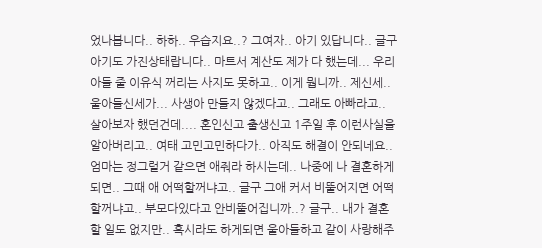었나봅니다.. 하하.. 우습지요..? 그여자.. 아기 있답니다.. 글구 아기도 가진상태랍니다.. 마트서 계산도 제가 다 했는데... 우리아들 줄 이유식 꺼리는 사지도 못하고.. 이게 뭡니까.. 제신세.. 울아들신세가... 사생아 만들지 않겠다고.. 그래도 아빠라고.. 살아보자 했던건데.... 혼인신고 출생신고 1주일 후 이런사실을 알아버리고.. 여태 고민고민하다가.. 아직도 해결이 안되네요.. 엄마는 정그럴거 같으면 애줘라 하시는데.. 나중에 나 결혼하게되면.. 그때 애 어떡할꺼냐고.. 글구 그애 커서 비뚤어지면 어떡할꺼냐고.. 부모다있다고 안비뚤어집니까..? 글구.. 내가 결혼할 일도 없지만.. 혹시라도 하게되면 울아들하고 같이 사랑해주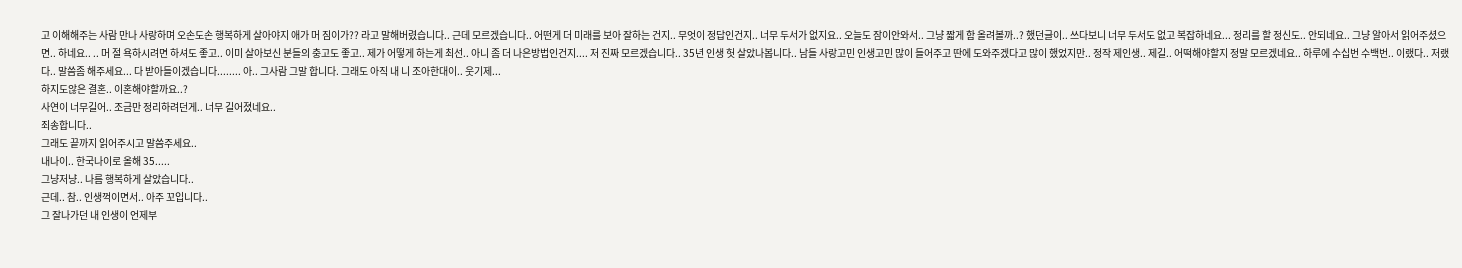고 이해해주는 사람 만나 사랑하며 오손도손 행복하게 살아야지 애가 머 짐이가?? 라고 말해버렸습니다.. 근데 모르겠습니다.. 어떤게 더 미래를 보아 잘하는 건지.. 무엇이 정답인건지.. 너무 두서가 없지요.. 오늘도 잠이안와서.. 그냥 짧게 함 올려볼까..? 했던글이.. 쓰다보니 너무 두서도 없고 복잡하네요... 정리를 할 정신도.. 안되네요.. 그냥 알아서 읽어주셨으면.. 하네요.. .. 머 절 욕하시려면 하셔도 좋고.. 이미 살아보신 분들의 충고도 좋고.. 제가 어떻게 하는게 최선.. 아니 좀 더 나은방법인건지.... 저 진짜 모르겠습니다.. 35년 인생 헛 살았나봅니다.. 남들 사랑고민 인생고민 많이 들어주고 딴에 도와주겠다고 많이 했었지만.. 정작 제인생.. 제길.. 어떡해야할지 정말 모르겠네요.. 하루에 수십번 수백번.. 이랬다.. 저랬다.. 말씀좀 해주세요... 다 받아들이겠습니다........ 아.. 그사람 그말 합니다. 그래도 아직 내 니 조아한대이.. 웃기제...
하지도않은 결혼.. 이혼해야할까요..?
사연이 너무길어.. 조금만 정리하려던게.. 너무 길어졌네요..
죄송합니다..
그래도 끝까지 읽어주시고 말씀주세요..
내나이.. 한국나이로 올해 35.....
그냥저냥.. 나름 행복하게 살았습니다..
근데.. 참.. 인생꺽이면서.. 아주 꼬입니다..
그 잘나가던 내 인생이 언제부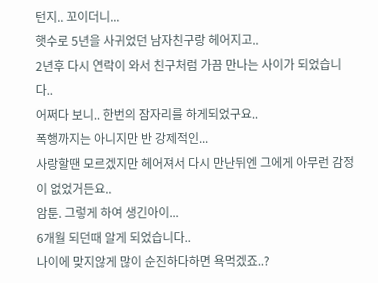턴지.. 꼬이더니...
햇수로 5년을 사귀었던 남자친구랑 헤어지고..
2년후 다시 연락이 와서 친구처럼 가끔 만나는 사이가 되었습니다..
어쩌다 보니.. 한번의 잠자리를 하게되었구요..
폭행까지는 아니지만 반 강제적인...
사랑할땐 모르겠지만 헤어져서 다시 만난뒤엔 그에게 아무런 감정이 없었거든요..
암툰. 그렇게 하여 생긴아이...
6개월 되던때 알게 되었습니다..
나이에 맞지않게 많이 순진하다하면 욕먹겠죠..?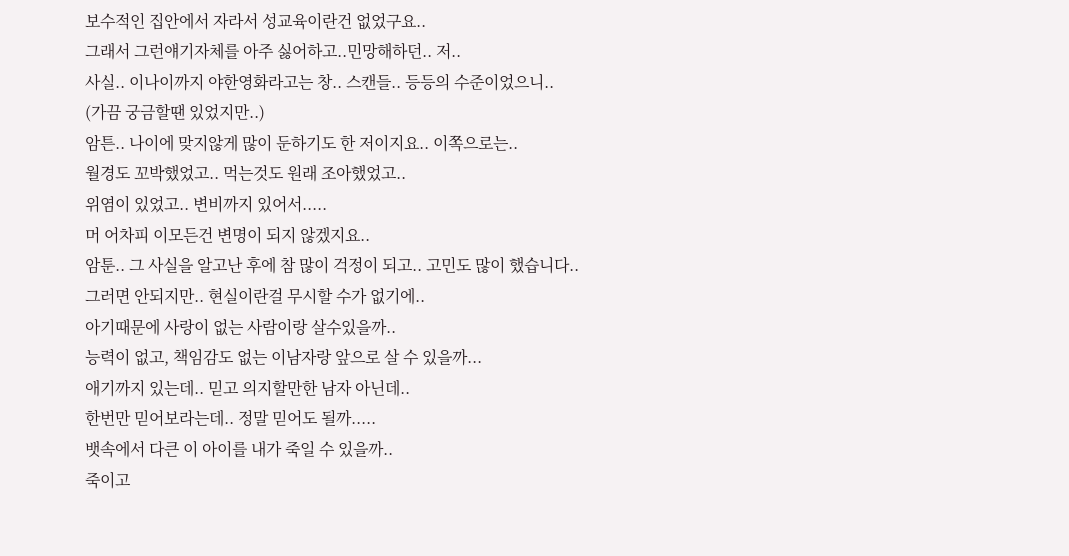보수적인 집안에서 자라서 성교육이란건 없었구요..
그래서 그런얘기자체를 아주 싫어하고..민망해하던.. 저..
사실.. 이나이까지 야한영화라고는 창.. 스캔들.. 등등의 수준이었으니..
(가끔 궁금할땐 있었지만..)
암튼.. 나이에 맞지않게 많이 둔하기도 한 저이지요.. 이쪽으로는..
월경도 꼬박했었고.. 먹는것도 원래 조아했었고..
위염이 있었고.. 변비까지 있어서.....
머 어차피 이모든건 변명이 되지 않겠지요..
암툰.. 그 사실을 알고난 후에 참 많이 걱정이 되고.. 고민도 많이 했습니다..
그러면 안되지만.. 현실이란걸 무시할 수가 없기에..
아기때문에 사랑이 없는 사람이랑 살수있을까..
능력이 없고, 책임감도 없는 이남자랑 앞으로 살 수 있을까...
애기까지 있는데.. 믿고 의지할만한 남자 아닌데..
한번만 믿어보라는데.. 정말 믿어도 될까.....
뱃속에서 다큰 이 아이를 내가 죽일 수 있을까..
죽이고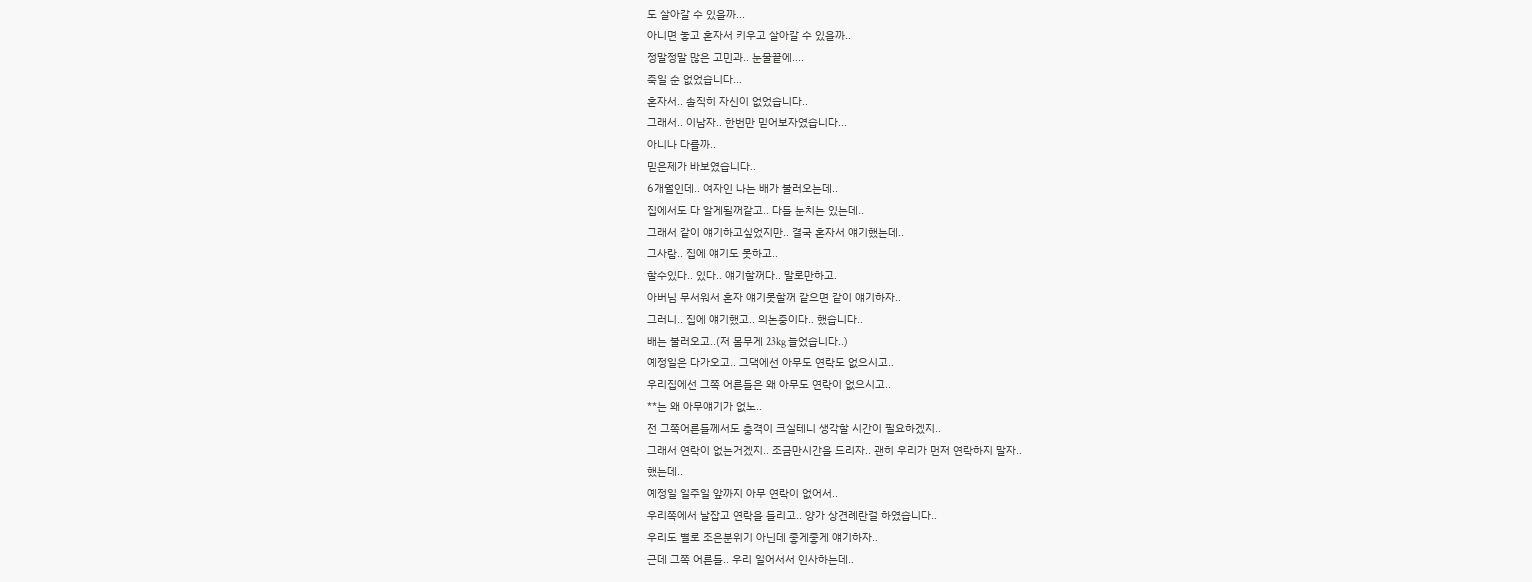도 살아갈 수 있을까...
아니면 놓고 혼자서 키우고 살아갈 수 있을까..
정말정말 많은 고민과.. 눈물끝에....
죽일 순 없었습니다...
혼자서.. 솔직히 자신이 없었습니다..
그래서.. 이남자.. 한번만 믿어보자였습니다...
아니나 다를까..
믿은제가 바보였습니다..
6개월인데.. 여자인 나는 배가 불러오는데..
집에서도 다 알게될꺼같고.. 다들 눈치는 있는데..
그래서 같이 얘기하고싶었지만.. 결국 혼자서 얘기했는데..
그사람.. 집에 얘기도 못하고..
할수있다.. 있다.. 얘기할꺼다.. 말로만하고.
아버님 무서워서 혼자 얘기못할꺼 같으면 같이 얘기하자..
그러니.. 집에 얘기했고.. 의논중이다.. 했습니다..
배는 불러오고..(저 몸무게 23kg 늘었습니다..)
예정일은 다가오고.. 그댁에선 아무도 연락도 없으시고..
우리집에선 그쪽 어른들은 왜 아무도 연락이 없으시고..
**는 왜 아무얘기가 없노..
전 그쪽어른들께서도 충격이 크실테니 생각할 시간이 필요하겠지..
그래서 연락이 없는거겠지.. 조금만시간을 드리자.. 괜히 우리가 먼저 연락하지 말자..
했는데..
예정일 일주일 앞까지 아무 연락이 없어서..
우리쪽에서 날잡고 연락을 들리고.. 양가 상견례란걸 하였습니다..
우리도 별로 조은분위기 아닌데 좋게좋게 얘기하자..
근데 그쪽 어른들.. 우리 일어서서 인사하는데..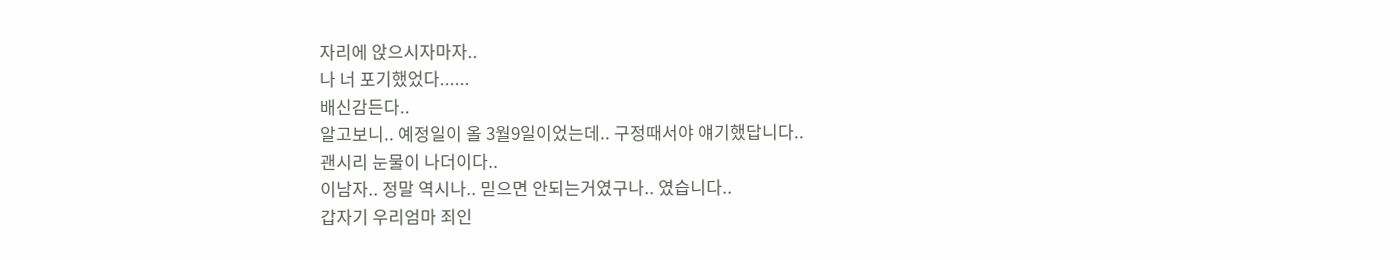자리에 앉으시자마자..
나 너 포기했었다......
배신감든다..
알고보니.. 예정일이 올 3월9일이었는데.. 구정때서야 얘기했답니다..
괜시리 눈물이 나더이다..
이남자.. 정말 역시나.. 믿으면 안되는거였구나.. 였습니다..
갑자기 우리엄마 죄인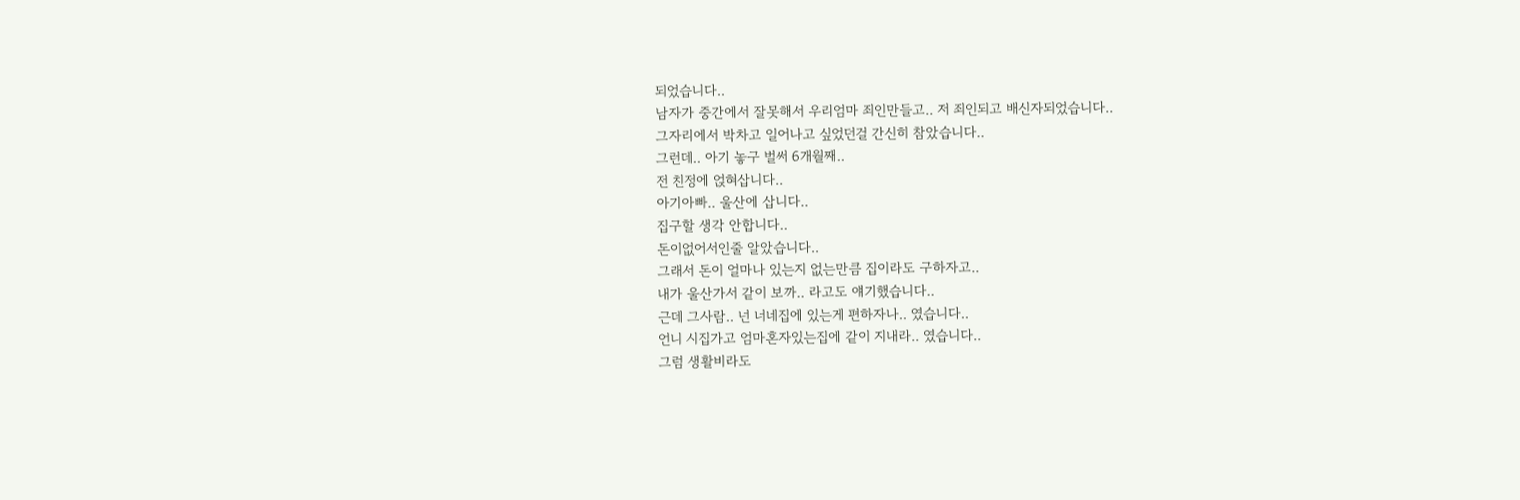되었습니다..
남자가 중간에서 잘못해서 우리엄마 죄인만들고.. 저 죄인되고 배신자되었습니다..
그자리에서 박차고 일어나고 싶었던걸 간신히 참았습니다..
그런데.. 아기 놓구 벌써 6개월째..
전 친정에 얹혀삽니다..
아기아빠.. 울산에 삽니다..
집구할 생각 안합니다..
돈이없어서인줄 알았습니다..
그래서 돈이 얼마나 있는지 없는만큼 집이라도 구하자고..
내가 울산가서 같이 보까.. 라고도 얘기했습니다..
근데 그사람.. 넌 너네집에 있는게 편하자나.. 였습니다..
언니 시집가고 엄마혼자있는집에 같이 지내라.. 였습니다..
그럼 생활비라도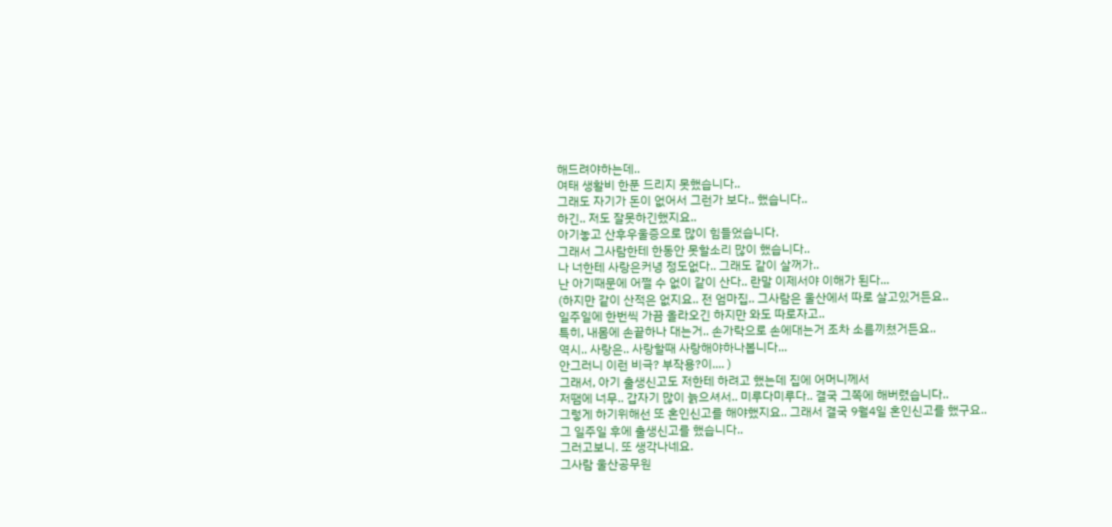해드려야하는데..
여태 생활비 한푼 드리지 못했습니다..
그래도 자기가 돈이 없어서 그런가 보다.. 했습니다..
하긴.. 저도 잘못하긴했지요..
아기놓고 산후우울증으로 많이 힘들었습니다.
그래서 그사람한테 한동안 못할소리 많이 했습니다..
나 너한테 사랑은커녕 정도없다.. 그래도 같이 살꺼가..
난 아기때문에 어쩔 수 없이 같이 산다.. 란말 이제서야 이해가 된다...
(하지만 같이 산적은 없지요.. 전 엄마집.. 그사람은 울산에서 따로 살고있거든요..
일주일에 한번씩 가끔 올라오긴 하지만 와도 따로자고..
특히, 내몸에 손끝하나 대는거.. 손가락으로 손에대는거 조차 소름끼쳤거든요..
역시.. 사랑은.. 사랑할때 사랑해야하나봅니다...
안그러니 이런 비극? 부작용?이.... )
그래서, 아기 출생신고도 저한테 하려고 했는데 집에 어머니께서
저땜에 너무.. 갑자기 많이 늙으셔서.. 미루다미루다.. 결국 그쪽에 해버렸습니다..
그렇게 하기위해선 또 혼인신고를 해야했지요.. 그래서 결국 9월4일 혼인신고를 했구요..
그 일주일 후에 출생신고를 했습니다..
그러고보니. 또 생각나네요.
그사람 울산공무원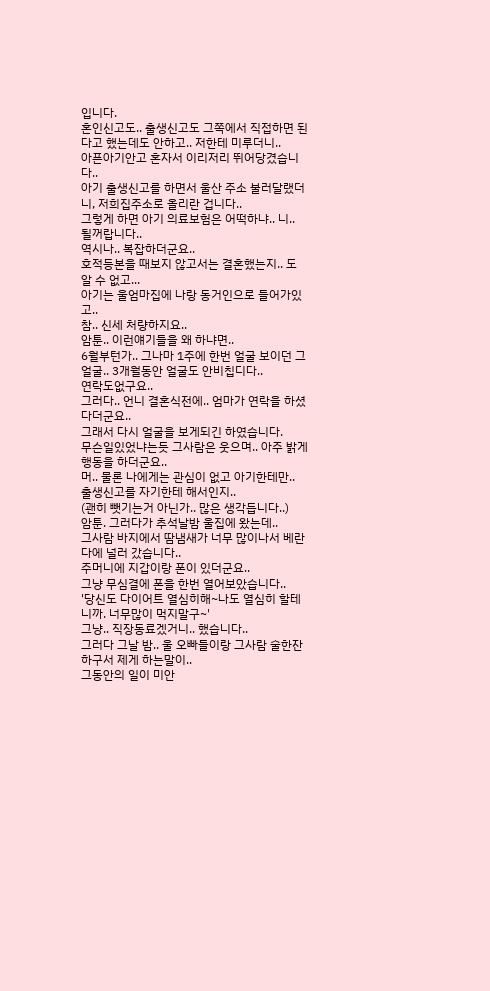입니다.
혼인신고도.. 출생신고도 그쪽에서 직접하면 된다고 했는데도 안하고.. 저한테 미루더니..
아픈아기안고 혼자서 이리저리 뛰어당겼습니다..
아기 출생신고를 하면서 울산 주소 불러달랬더니, 저희집주소로 올리란 겁니다..
그렇게 하면 아기 의료보험은 어떡하냐.. 니.. 될꺼랍니다..
역시나.. 복잡하더군요..
호적등본을 때보지 않고서는 결혼했는지.. 도 알 수 없고...
아기는 울엄마집에 나랑 동거인으로 들어가있고..
참.. 신세 처량하지요..
암툰.. 이런얘기들을 왜 하냐면..
6월부턴가.. 그나마 1주에 한번 얼굴 보이던 그얼굴.. 3개월동안 얼굴도 안비칩디다..
연락도없구요..
그러다.. 언니 결혼식전에.. 엄마가 연락을 하셨다더군요..
그래서 다시 얼굴을 보게되긴 하였습니다.
무슨일있었냐는듯 그사람은 웃으며.. 아주 밝게 행동을 하더군요..
머.. 물론 나에게는 관심이 없고 아기한테만..
출생신고를 자기한테 해서인지..
(괜히 뺏기는거 아닌가.. 많은 생각듭니다..)
암툰. 그러다가 추석날밤 울집에 왔는데..
그사람 바지에서 땀냄새가 너무 많이나서 베란다에 널러 갔습니다..
주머니에 지갑이랑 폰이 있더군요..
그냥 무심결에 폰을 한번 열어보았습니다..
'당신도 다이어트 열심히해~나도 열심히 할테니까. 너무많이 먹지말구~'
그냥.. 직장동료겠거니.. 했습니다..
그러다 그날 밤.. 울 오빠들이랑 그사람 술한잔 하구서 제게 하는말이..
그동안의 일이 미안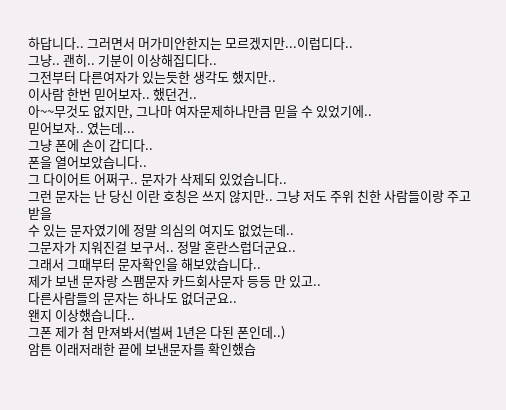하답니다.. 그러면서 머가미안한지는 모르겠지만...이럽디다..
그냥.. 괜히.. 기분이 이상해집디다..
그전부터 다른여자가 있는듯한 생각도 했지만..
이사람 한번 믿어보자.. 했던건..
아~~무것도 없지만, 그나마 여자문제하나만큼 믿을 수 있었기에..
믿어보자.. 였는데...
그냥 폰에 손이 갑디다..
폰을 열어보았습니다..
그 다이어트 어쩌구.. 문자가 삭제되 있었습니다..
그런 문자는 난 당신 이란 호칭은 쓰지 않지만.. 그냥 저도 주위 친한 사람들이랑 주고 받을
수 있는 문자였기에 정말 의심의 여지도 없었는데..
그문자가 지워진걸 보구서.. 정말 혼란스럽더군요..
그래서 그때부터 문자확인을 해보았습니다..
제가 보낸 문자랑 스팸문자 카드회사문자 등등 만 있고..
다른사람들의 문자는 하나도 없더군요..
왠지 이상했습니다..
그폰 제가 첨 만져봐서(벌써 1년은 다된 폰인데..)
암튼 이래저래한 끝에 보낸문자를 확인했습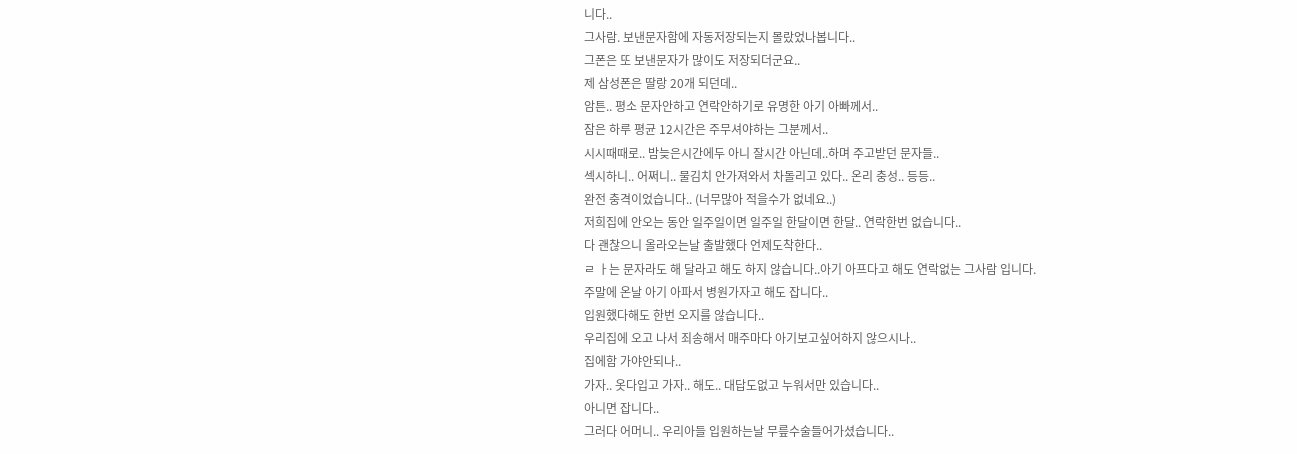니다..
그사람. 보낸문자함에 자동저장되는지 몰랐었나봅니다..
그폰은 또 보낸문자가 많이도 저장되더군요..
제 삼성폰은 딸랑 20개 되던데..
암튼.. 평소 문자안하고 연락안하기로 유명한 아기 아빠께서..
잠은 하루 평균 12시간은 주무셔야하는 그분께서..
시시때때로.. 밤늦은시간에두 아니 잘시간 아닌데..하며 주고받던 문자들..
섹시하니.. 어쩌니.. 물김치 안가져와서 차돌리고 있다.. 온리 충성.. 등등..
완전 충격이었습니다.. (너무많아 적을수가 없네요..)
저희집에 안오는 동안 일주일이면 일주일 한달이면 한달.. 연락한번 없습니다..
다 괜찮으니 올라오는날 출발했다 언제도착한다..
ㄹ ㅏ는 문자라도 해 달라고 해도 하지 않습니다..아기 아프다고 해도 연락없는 그사람 입니다.
주말에 온날 아기 아파서 병원가자고 해도 잡니다..
입원했다해도 한번 오지를 않습니다..
우리집에 오고 나서 죄송해서 매주마다 아기보고싶어하지 않으시나..
집에함 가야안되나..
가자.. 옷다입고 가자.. 해도.. 대답도없고 누워서만 있습니다..
아니면 잡니다..
그러다 어머니.. 우리아들 입원하는날 무릎수술들어가셨습니다..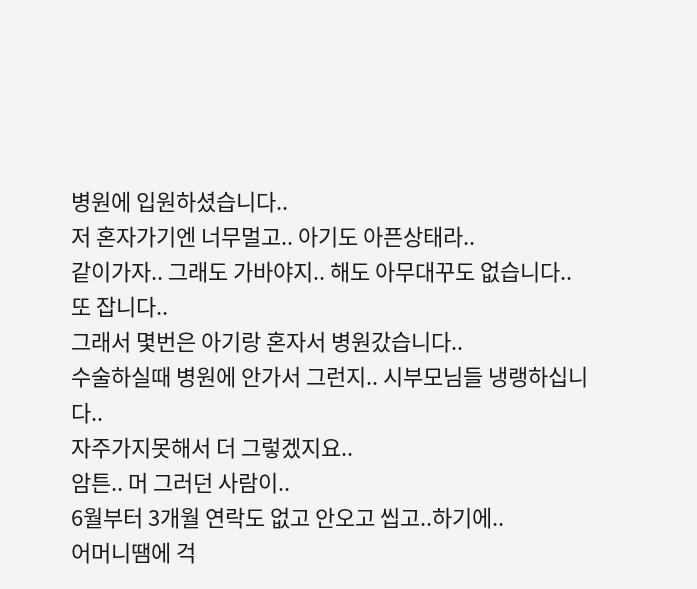병원에 입원하셨습니다..
저 혼자가기엔 너무멀고.. 아기도 아픈상태라..
같이가자.. 그래도 가바야지.. 해도 아무대꾸도 없습니다..
또 잡니다..
그래서 몇번은 아기랑 혼자서 병원갔습니다..
수술하실때 병원에 안가서 그런지.. 시부모님들 냉랭하십니다..
자주가지못해서 더 그렇겠지요..
암튼.. 머 그러던 사람이..
6월부터 3개월 연락도 없고 안오고 씹고..하기에..
어머니땜에 걱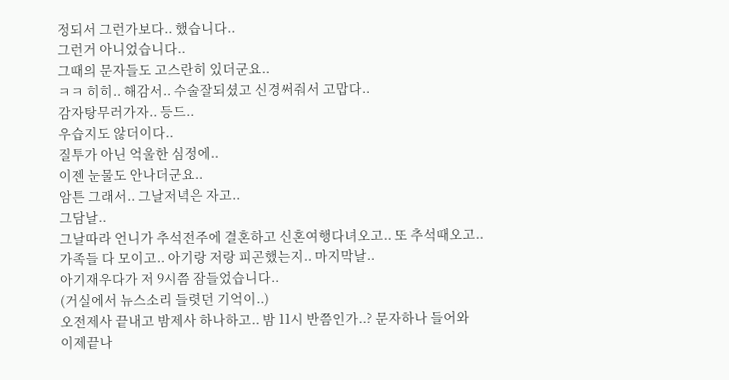정되서 그런가보다.. 했습니다..
그런거 아니었습니다..
그때의 문자들도 고스란히 있더군요..
ㅋㅋ 히히.. 해감서.. 수술잘되셨고 신경써줘서 고맙다..
감자탕무러가자.. 등드..
우습지도 않더이다..
질투가 아닌 억울한 심정에..
이젠 눈물도 안나더군요..
암튼 그래서.. 그날저녁은 자고..
그담날..
그날따라 언니가 추석전주에 결혼하고 신혼여행다녀오고.. 또 추석때오고..
가족들 다 모이고.. 아기랑 저랑 피곤했는지.. 마지막날..
아기재우다가 저 9시쯤 잠들었습니다..
(거실에서 뉴스소리 들렷던 기억이..)
오전제사 끝내고 밤제사 하나하고.. 밤 11시 반쯤인가..? 문자하나 들어와
이제끝나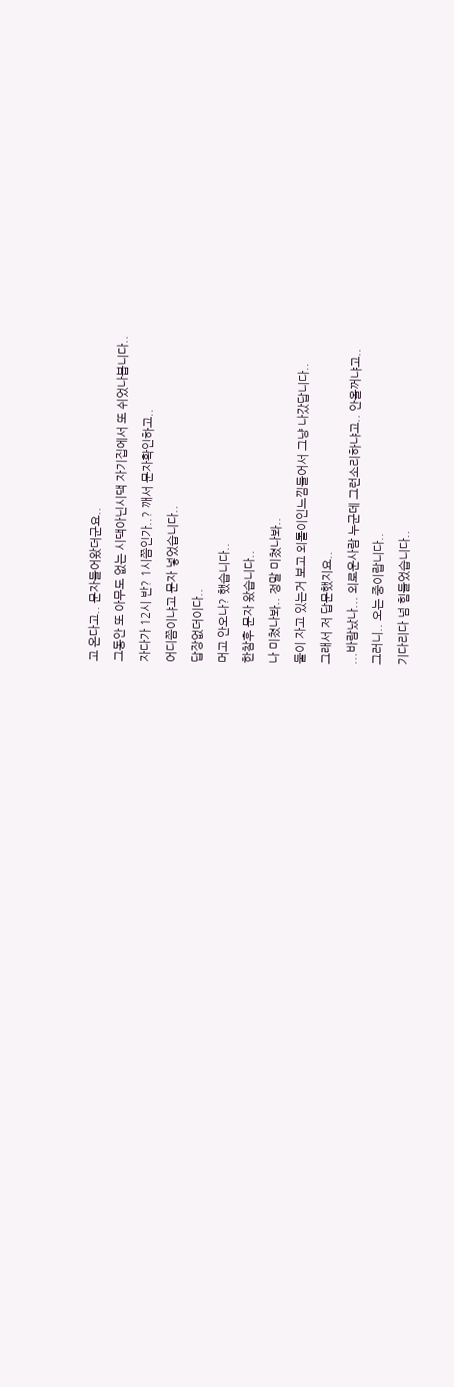고 온다고.. 문자들어왔더군요..
그동안 또 아무도 없는 시댁아닌시댁 자기집에서 또 쉬었나봅니다..
자다가 12시 반? 1시쯤인가..? 깨서 문자확인하고..
어디쯤이냐고 문자 넣었습니다..
답장없더이다..
머고 안오나? 했습니다..
한참후 문자 왔습니다..
나 미쳤나봐.. 정말 미쳤나봐..
둘이 자고 있는거 보고 외톨이인느낌들어서 그냥 나갔답니다..
그래서 저 답문했지요..
...바람났나... 외로운사람 누군데 그런소리하냐고.. 안올꺼냐고..
그러니.. 오는 중이랍니다..
기다리다 넘 힘들었습니다..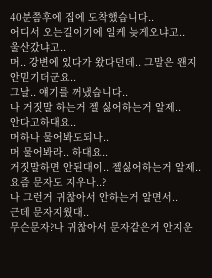40분쯤후에 집에 도착했습니다..
어디서 오는길이기에 일케 늦게오냐고..
울산갔냐고..
머.. 강변에 있다가 왔다던데.. 그말은 왠지 안믿기더군요..
그날.. 얘기를 꺼냈습니다..
나 거짓말 하는거 젤 싫어하는거 알제..
안다고하대요..
머하나 물어봐도되나..
머 물어봐라.. 하대요..
거짓말하면 안된대이.. 젤싫어하는거 알제..
요즘 문자도 지우나..?
나 그런거 귀찮아서 안하는거 알면서..
근데 문자지웠대..
무슨문자?나 귀찮아서 문자같은거 안지운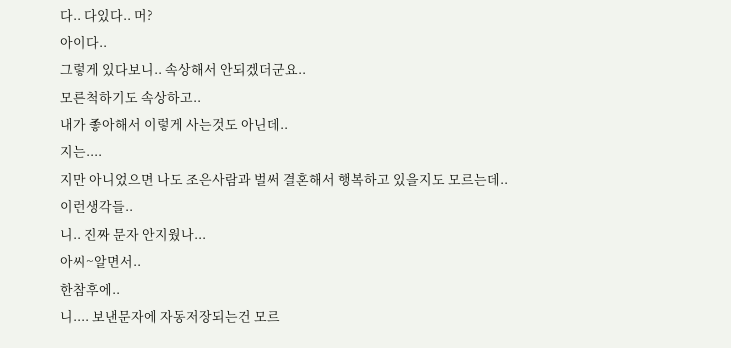다.. 다있다.. 머?
아이다..
그렇게 있다보니.. 속상해서 안되겠더군요..
모른척하기도 속상하고..
내가 좋아해서 이렇게 사는것도 아닌데..
지는....
지만 아니었으면 나도 조은사람과 벌써 결혼해서 행복하고 있을지도 모르는데..
이런생각들..
니.. 진짜 문자 안지웠나...
아씨~알면서..
한참후에..
니.... 보낸문자에 자동저장되는건 모르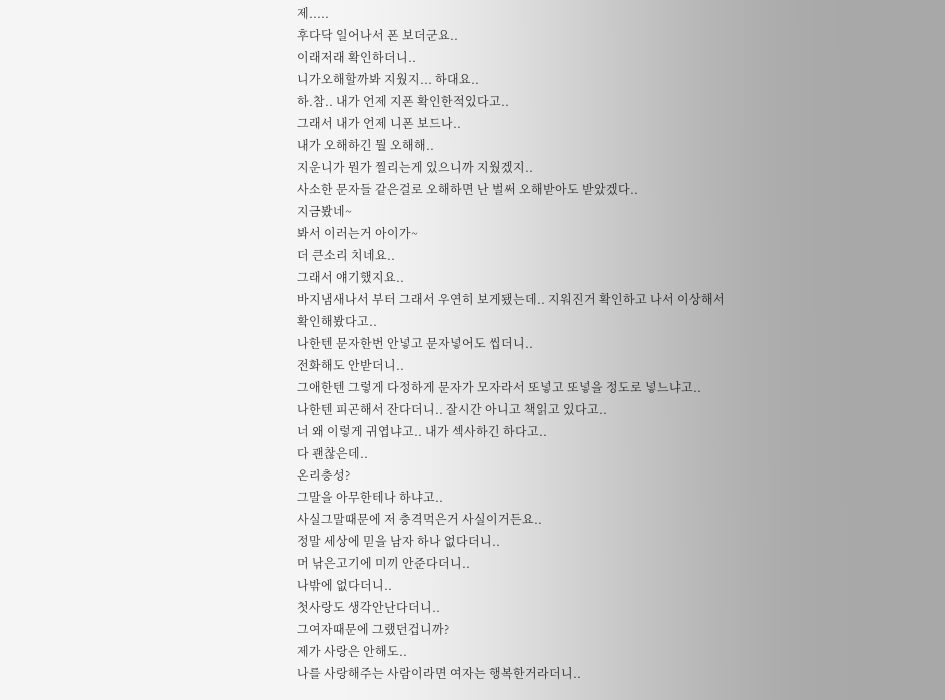제.....
후다닥 일어나서 폰 보더군요..
이래저래 확인하더니..
니가오해할까봐 지웠지... 하대요..
하.참.. 내가 언제 지폰 확인한적있다고..
그래서 내가 언제 니폰 보드나..
내가 오해하긴 뭘 오해해..
지운니가 뭔가 찔리는게 있으니까 지웠겠지..
사소한 문자들 같은걸로 오해하면 난 벌써 오해받아도 받았겠다..
지금봤네~
봐서 이러는거 아이가~
더 큰소리 치네요..
그래서 얘기했지요..
바지냄새나서 부터 그래서 우연히 보게됐는데.. 지워진거 확인하고 나서 이상해서
확인해봤다고..
나한텐 문자한번 안넣고 문자넣어도 씹더니..
전화해도 안받더니..
그애한텐 그렇게 다정하게 문자가 모자라서 또넣고 또넣을 정도로 넣느냐고..
나한텐 피곤해서 잔다더니.. 잘시간 아니고 책읽고 있다고..
너 왜 이렇게 귀엽냐고.. 내가 섹사하긴 하다고..
다 괜찮은데..
온리충성?
그말을 아무한테나 하냐고..
사실그말때문에 저 충격먹은거 사실이거든요..
정말 세상에 믿을 남자 하나 없다더니..
머 낚은고기에 미끼 안준다더니..
나밖에 없다더니..
첫사랑도 생각안난다더니..
그여자때문에 그랬던겁니까?
제가 사랑은 안해도..
나를 사랑해주는 사람이라면 여자는 행복한거라더니..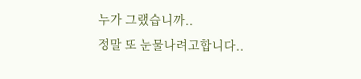누가 그랬습니까..
정말 또 눈물나려고합니다..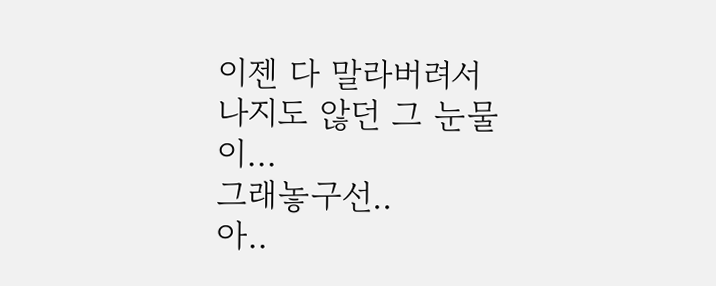이젠 다 말라버려서 나지도 않던 그 눈물이...
그래놓구선..
아..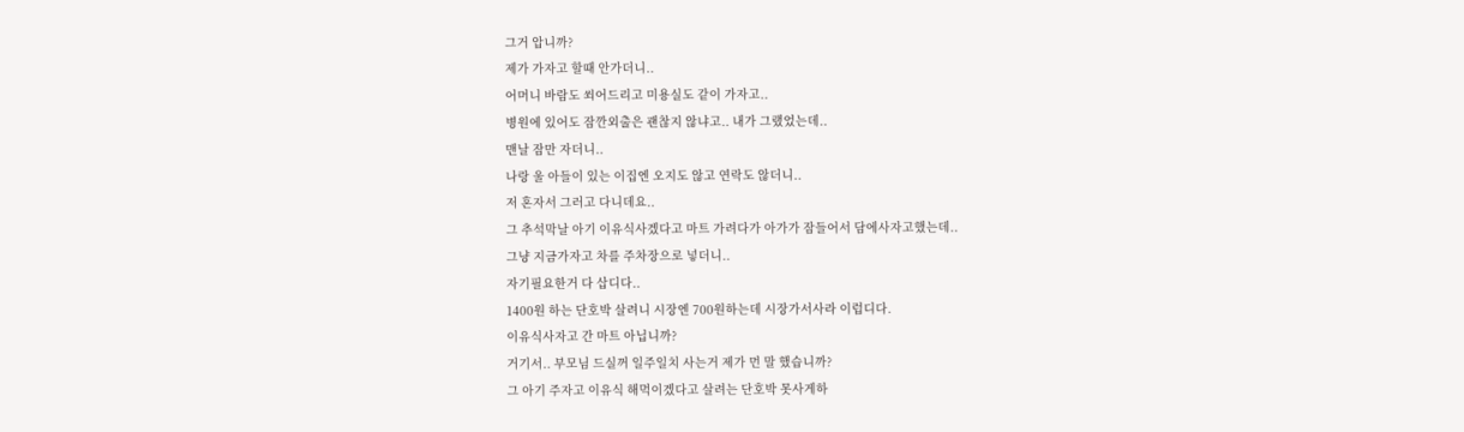그거 압니까?
제가 가자고 할때 안가더니..
어머니 바람도 쐬어드리고 미용실도 같이 가자고..
병원에 있어도 잠깐외출은 괜찮지 않냐고.. 내가 그랬었는데..
맨날 잠만 자더니..
나랑 울 아들이 있는 이집엔 오지도 않고 연락도 않더니..
저 혼자서 그러고 다니데요..
그 추석막날 아기 이유식사겠다고 마트 가려다가 아가가 잠들어서 담에사자고했는데..
그냥 지금가자고 차를 주차장으로 넣더니..
자기필요한거 다 삽디다..
1400원 하는 단호박 살려니 시장엔 700원하는데 시장가서사라 이럽디다.
이유식사자고 간 마트 아닙니까?
거기서.. 부모님 드실꺼 일주일치 사는거 제가 먼 말 했습니까?
그 아기 주자고 이유식 해먹이겠다고 살려는 단호박 못사게하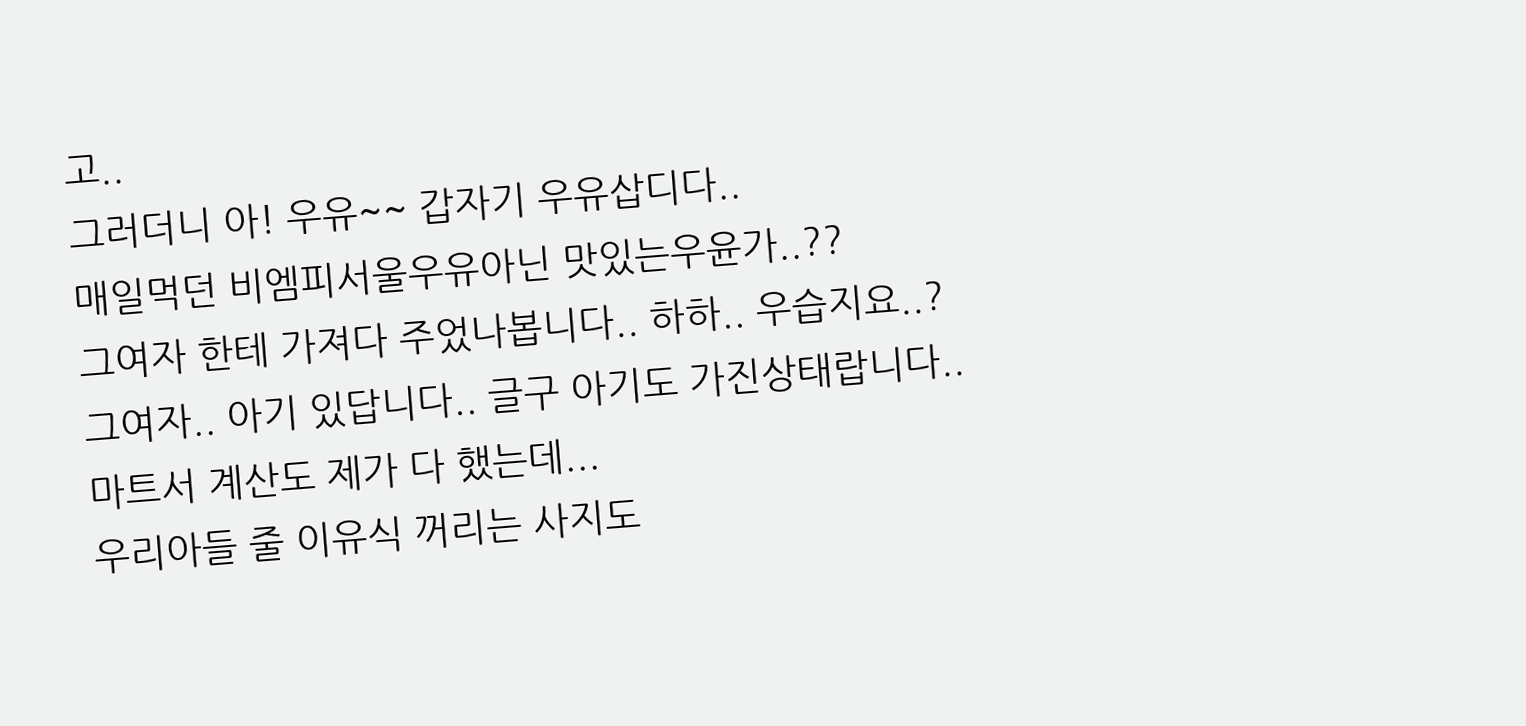고..
그러더니 아! 우유~~ 갑자기 우유삽디다..
매일먹던 비엠피서울우유아닌 맛있는우윤가..??
그여자 한테 가져다 주었나봅니다.. 하하.. 우습지요..?
그여자.. 아기 있답니다.. 글구 아기도 가진상태랍니다..
마트서 계산도 제가 다 했는데...
우리아들 줄 이유식 꺼리는 사지도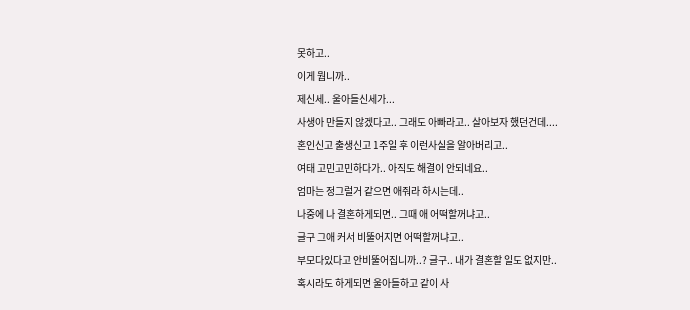못하고..
이게 뭡니까..
제신세.. 울아들신세가...
사생아 만들지 않겠다고.. 그래도 아빠라고.. 살아보자 했던건데....
혼인신고 출생신고 1주일 후 이런사실을 알아버리고..
여태 고민고민하다가.. 아직도 해결이 안되네요..
엄마는 정그럴거 같으면 애줘라 하시는데..
나중에 나 결혼하게되면.. 그때 애 어떡할꺼냐고..
글구 그애 커서 비뚤어지면 어떡할꺼냐고..
부모다있다고 안비뚤어집니까..? 글구.. 내가 결혼할 일도 없지만..
혹시라도 하게되면 울아들하고 같이 사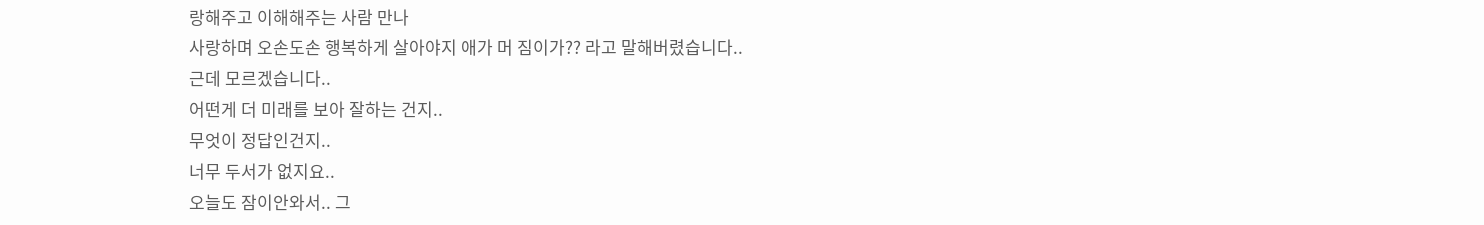랑해주고 이해해주는 사람 만나
사랑하며 오손도손 행복하게 살아야지 애가 머 짐이가?? 라고 말해버렸습니다..
근데 모르겠습니다..
어떤게 더 미래를 보아 잘하는 건지..
무엇이 정답인건지..
너무 두서가 없지요..
오늘도 잠이안와서.. 그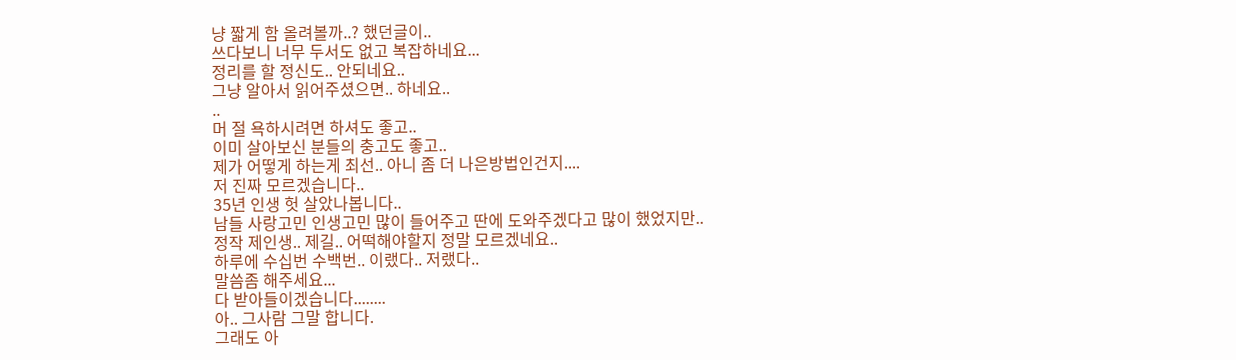냥 짧게 함 올려볼까..? 했던글이..
쓰다보니 너무 두서도 없고 복잡하네요...
정리를 할 정신도.. 안되네요..
그냥 알아서 읽어주셨으면.. 하네요..
..
머 절 욕하시려면 하셔도 좋고..
이미 살아보신 분들의 충고도 좋고..
제가 어떻게 하는게 최선.. 아니 좀 더 나은방법인건지....
저 진짜 모르겠습니다..
35년 인생 헛 살았나봅니다..
남들 사랑고민 인생고민 많이 들어주고 딴에 도와주겠다고 많이 했었지만..
정작 제인생.. 제길.. 어떡해야할지 정말 모르겠네요..
하루에 수십번 수백번.. 이랬다.. 저랬다..
말씀좀 해주세요...
다 받아들이겠습니다........
아.. 그사람 그말 합니다.
그래도 아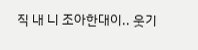직 내 니 조아한대이.. 웃기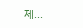제...